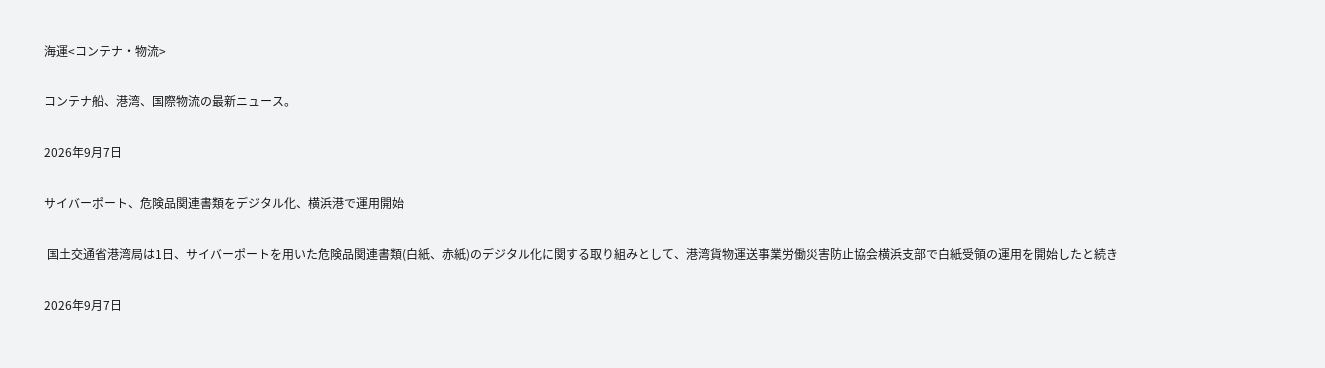海運<コンテナ・物流>

コンテナ船、港湾、国際物流の最新ニュース。

2026年9月7日

サイバーポート、危険品関連書類をデジタル化、横浜港で運用開始

 国土交通省港湾局は1日、サイバーポートを用いた危険品関連書類(白紙、赤紙)のデジタル化に関する取り組みとして、港湾貨物運送事業労働災害防止協会横浜支部で白紙受領の運用を開始したと続き

2026年9月7日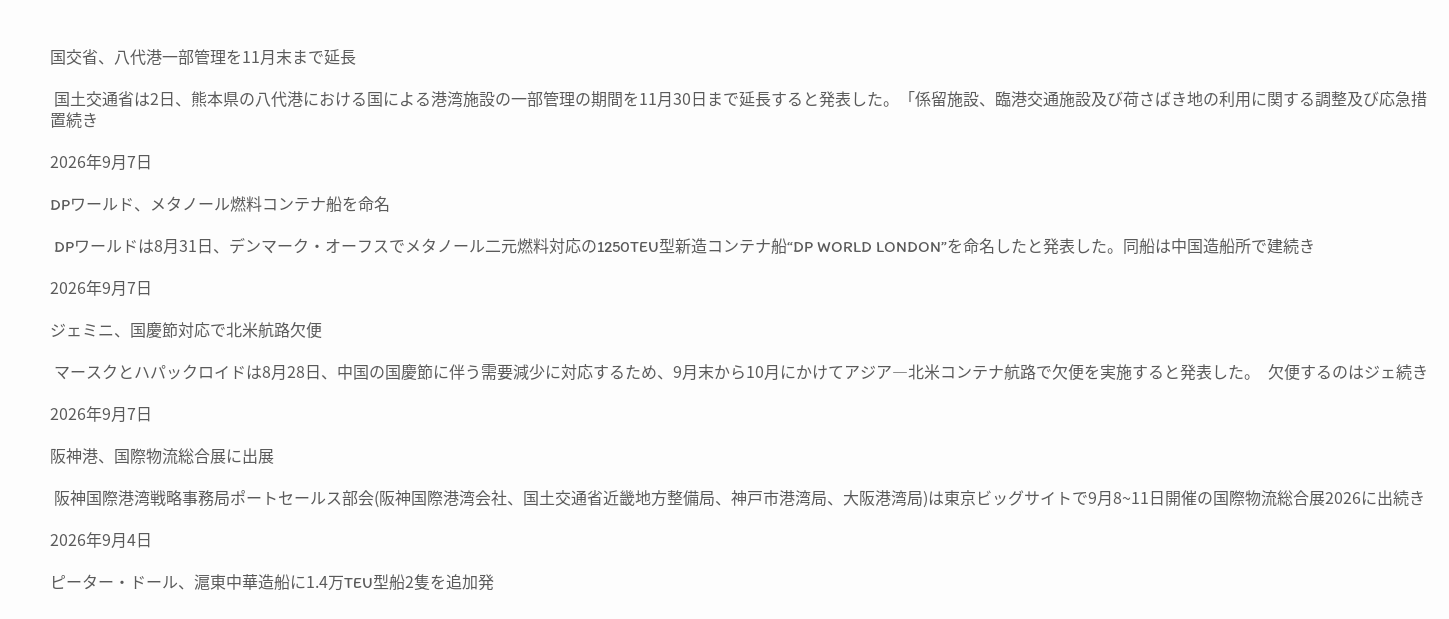国交省、八代港一部管理を11月末まで延長

 国土交通省は2日、熊本県の八代港における国による港湾施設の一部管理の期間を11月30日まで延長すると発表した。「係留施設、臨港交通施設及び荷さばき地の利用に関する調整及び応急措置続き

2026年9月7日

DPワールド、メタノール燃料コンテナ船を命名

 DPワールドは8月31日、デンマーク・オーフスでメタノール二元燃料対応の1250TEU型新造コンテナ船“DP WORLD LONDON”を命名したと発表した。同船は中国造船所で建続き

2026年9月7日

ジェミニ、国慶節対応で北米航路欠便

 マースクとハパックロイドは8月28日、中国の国慶節に伴う需要減少に対応するため、9月末から10月にかけてアジア―北米コンテナ航路で欠便を実施すると発表した。  欠便するのはジェ続き

2026年9月7日

阪神港、国際物流総合展に出展

 阪神国際港湾戦略事務局ポートセールス部会(阪神国際港湾会社、国土交通省近畿地方整備局、神戸市港湾局、大阪港湾局)は東京ビッグサイトで9月8~11日開催の国際物流総合展2026に出続き

2026年9月4日

ピーター・ドール、滬東中華造船に1.4万TEU型船2隻を追加発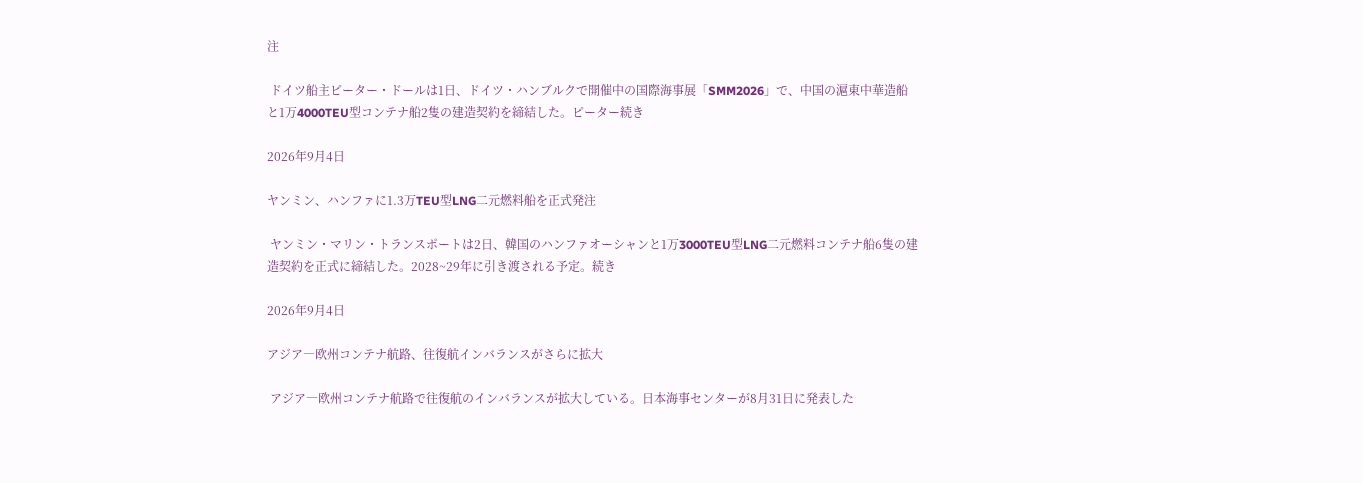注

 ドイツ船主ピーター・ドールは1日、ドイツ・ハンブルクで開催中の国際海事展「SMM2026」で、中国の滬東中華造船と1万4000TEU型コンテナ船2隻の建造契約を締結した。ピーター続き

2026年9月4日

ヤンミン、ハンファに1.3万TEU型LNG二元燃料船を正式発注

 ヤンミン・マリン・トランスポートは2日、韓国のハンファオーシャンと1万3000TEU型LNG二元燃料コンテナ船6隻の建造契約を正式に締結した。2028~29年に引き渡される予定。続き

2026年9月4日

アジア―欧州コンテナ航路、往復航インバランスがさらに拡大

 アジア―欧州コンテナ航路で往復航のインバランスが拡大している。日本海事センターが8月31日に発表した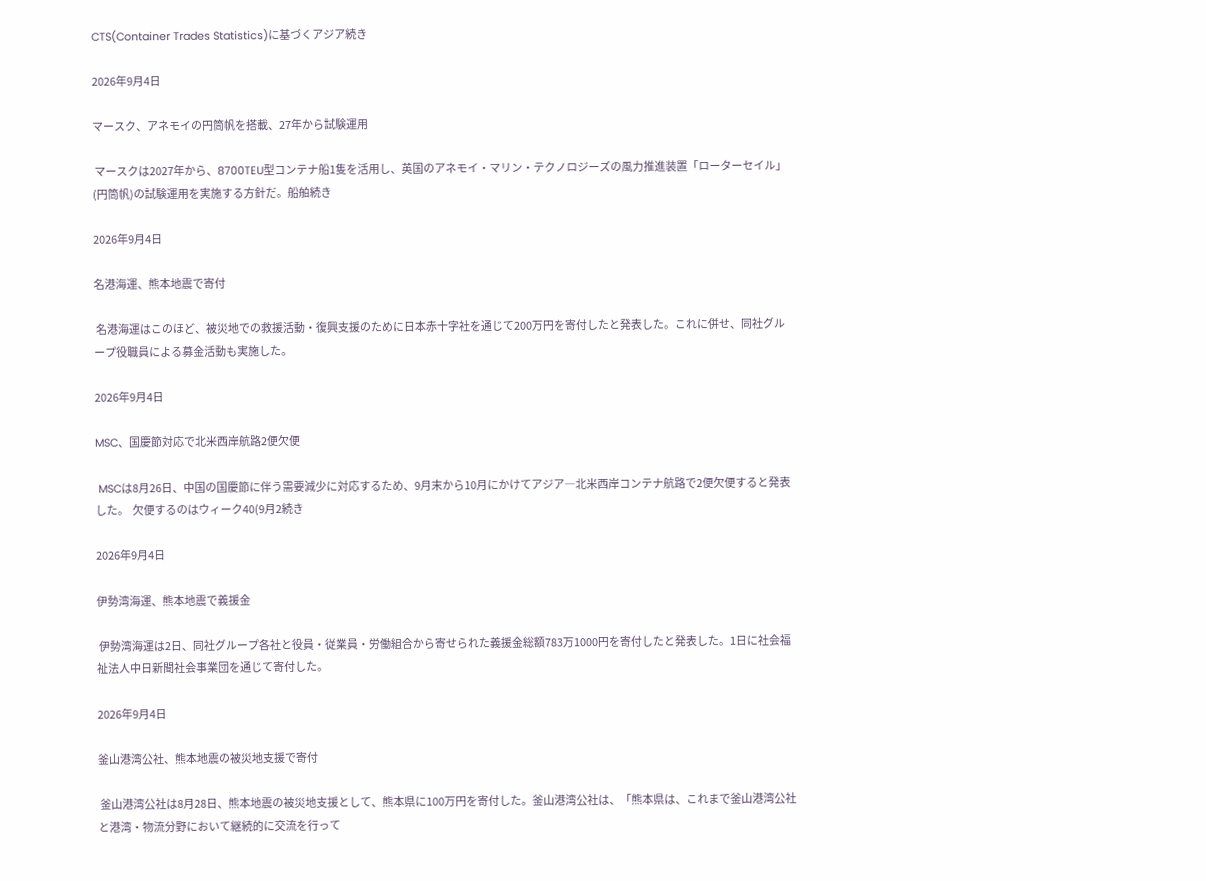CTS(Container Trades Statistics)に基づくアジア続き

2026年9月4日

マースク、アネモイの円筒帆を搭載、27年から試験運用

 マースクは2027年から、8700TEU型コンテナ船1隻を活用し、英国のアネモイ・マリン・テクノロジーズの風力推進装置「ローターセイル」(円筒帆)の試験運用を実施する方針だ。船舶続き

2026年9月4日

名港海運、熊本地震で寄付

 名港海運はこのほど、被災地での救援活動・復興支援のために日本赤十字社を通じて200万円を寄付したと発表した。これに併せ、同社グループ役職員による募金活動も実施した。

2026年9月4日

MSC、国慶節対応で北米西岸航路2便欠便

 MSCは8月26日、中国の国慶節に伴う需要減少に対応するため、9月末から10月にかけてアジア―北米西岸コンテナ航路で2便欠便すると発表した。  欠便するのはウィーク40(9月2続き

2026年9月4日

伊勢湾海運、熊本地震で義援金

 伊勢湾海運は2日、同社グループ各社と役員・従業員・労働組合から寄せられた義援金総額783万1000円を寄付したと発表した。1日に社会福祉法人中日新聞社会事業団を通じて寄付した。

2026年9月4日

釜山港湾公社、熊本地震の被災地支援で寄付

 釜山港湾公社は8月28日、熊本地震の被災地支援として、熊本県に100万円を寄付した。釜山港湾公社は、「熊本県は、これまで釜山港湾公社と港湾・物流分野において継続的に交流を行って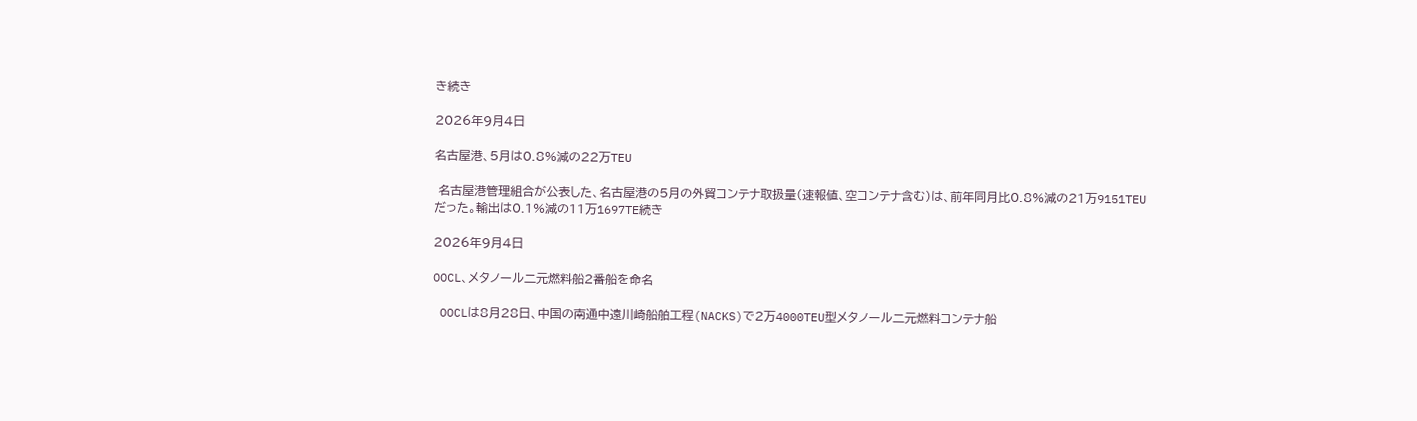き続き

2026年9月4日

名古屋港、5月は0.8%減の22万TEU

 名古屋港管理組合が公表した、名古屋港の5月の外貿コンテナ取扱量(速報値、空コンテナ含む)は、前年同月比0.8%減の21万9151TEUだった。輸出は0.1%減の11万1697TE続き

2026年9月4日

OOCL、メタノール二元燃料船2番船を命名

 OOCLは8月28日、中国の南通中遠川崎船舶工程(NACKS)で2万4000TEU型メタノール二元燃料コンテナ船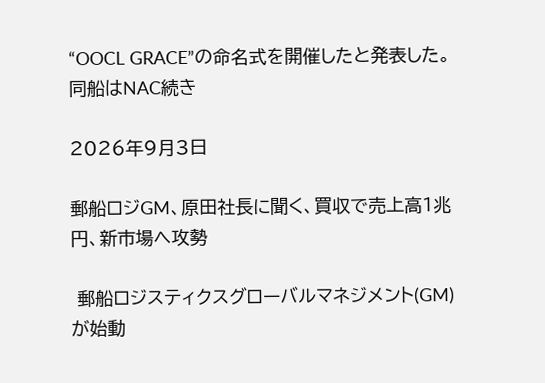“OOCL GRACE”の命名式を開催したと発表した。同船はNAC続き

2026年9月3日

郵船ロジGM、原田社長に聞く、買収で売上高1兆円、新市場へ攻勢

 郵船ロジスティクスグローバルマネジメント(GM)が始動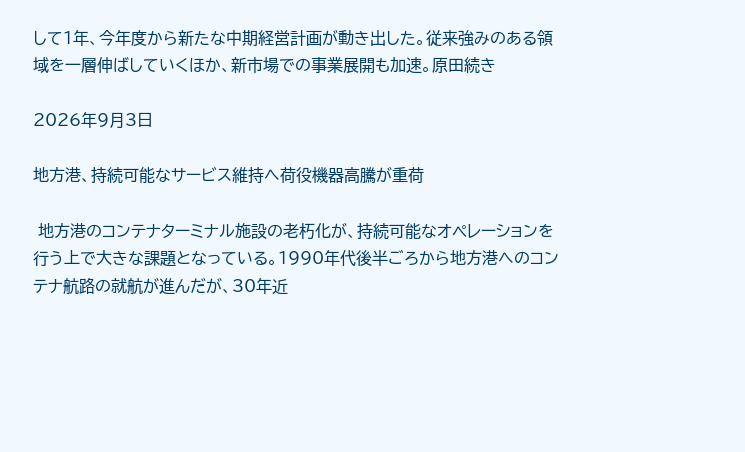して1年、今年度から新たな中期経営計画が動き出した。従来強みのある領域を一層伸ばしていくほか、新市場での事業展開も加速。原田続き

2026年9月3日

地方港、持続可能なサービス維持へ荷役機器高騰が重荷

 地方港のコンテナターミナル施設の老朽化が、持続可能なオペレーションを行う上で大きな課題となっている。1990年代後半ごろから地方港へのコンテナ航路の就航が進んだが、30年近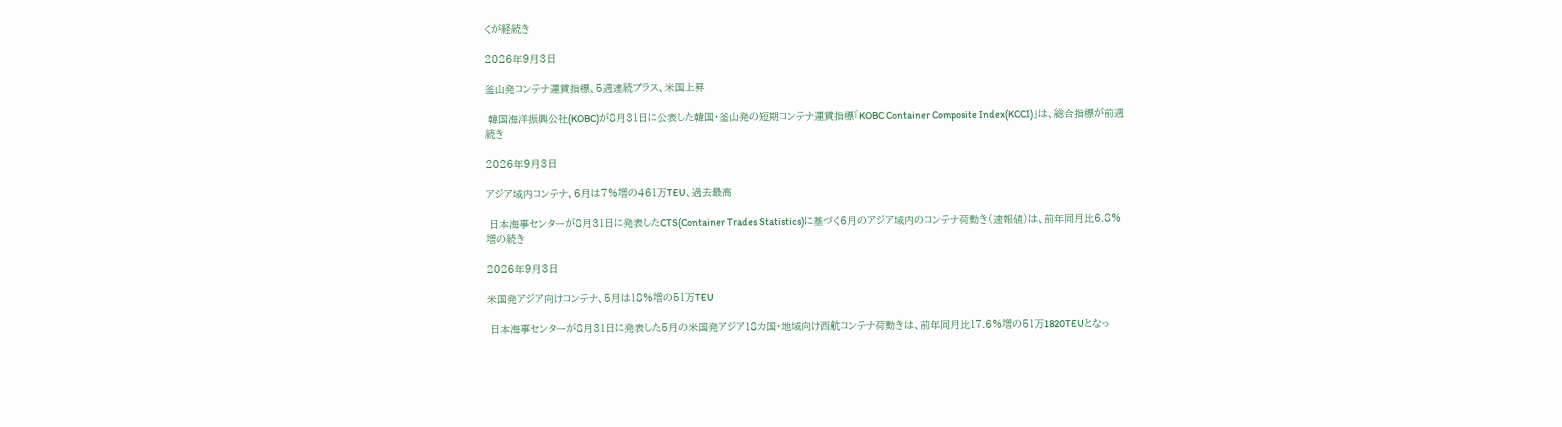くが経続き

2026年9月3日

釜山発コンテナ運賃指標、5週連続プラス、米国上昇

 韓国海洋振興公社(KOBC)が8月31日に公表した韓国・釜山発の短期コンテナ運賃指標「KOBC Container Composite Index(KCCI)」は、総合指標が前週続き

2026年9月3日

アジア域内コンテナ、6月は7%増の461万TEU、過去最高

 日本海事センターが8月31日に発表したCTS(Container Trades Statistics)に基づく6月のアジア域内のコンテナ荷動き(速報値)は、前年同月比6.8%増の続き

2026年9月3日

米国発アジア向けコンテナ、5月は18%増の51万TEU

 日本海事センターが8月31日に発表した5月の米国発アジア18カ国・地域向け西航コンテナ荷動きは、前年同月比17.6%増の51万1820TEUとなっ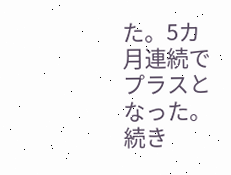た。5カ月連続でプラスとなった。続き